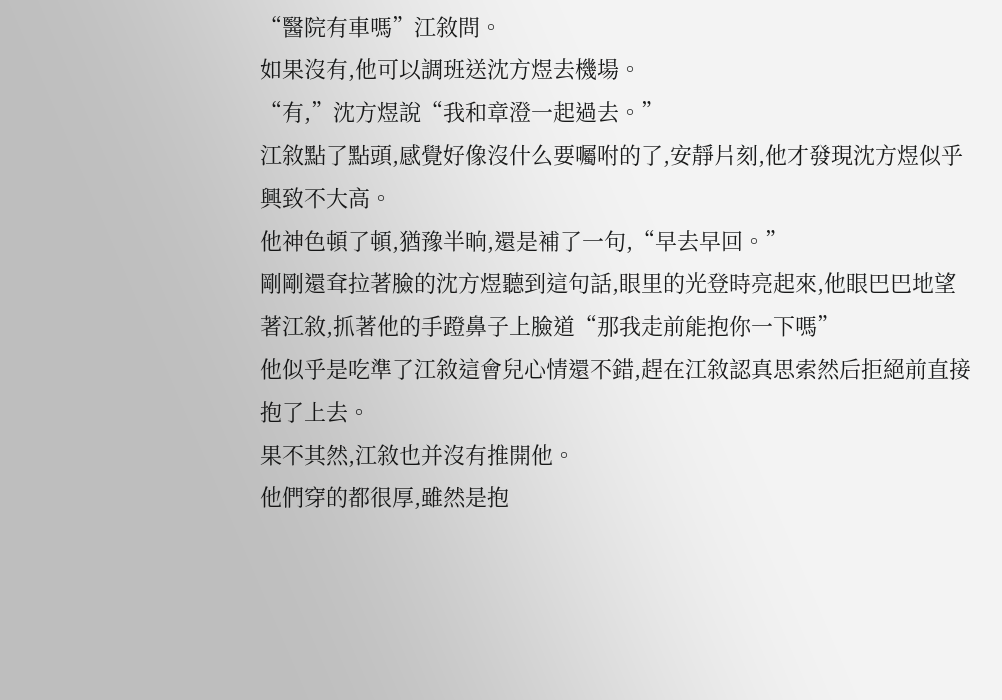“醫院有車嗎”江敘問。
如果沒有,他可以調班送沈方煜去機場。
“有,”沈方煜說“我和章澄一起過去。”
江敘點了點頭,感覺好像沒什么要囑咐的了,安靜片刻,他才發現沈方煜似乎興致不大高。
他神色頓了頓,猶豫半晌,還是補了一句,“早去早回。”
剛剛還耷拉著臉的沈方煜聽到這句話,眼里的光登時亮起來,他眼巴巴地望著江敘,抓著他的手蹬鼻子上臉道“那我走前能抱你一下嗎”
他似乎是吃準了江敘這會兒心情還不錯,趕在江敘認真思索然后拒絕前直接抱了上去。
果不其然,江敘也并沒有推開他。
他們穿的都很厚,雖然是抱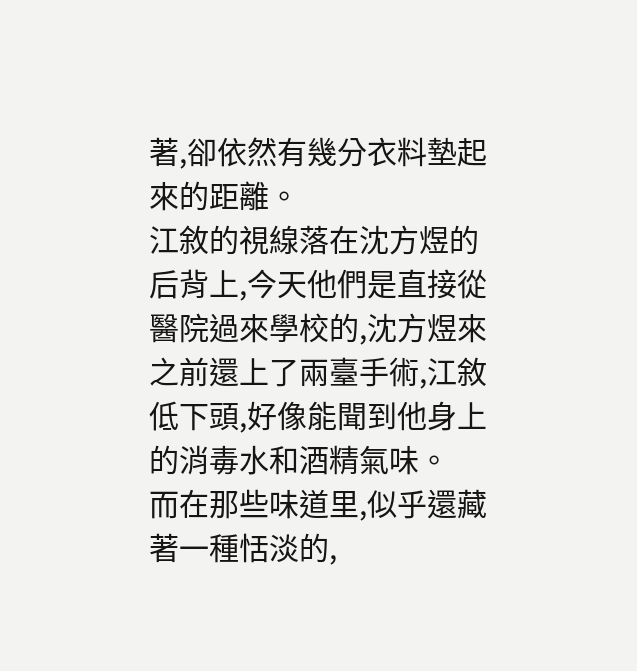著,卻依然有幾分衣料墊起來的距離。
江敘的視線落在沈方煜的后背上,今天他們是直接從醫院過來學校的,沈方煜來之前還上了兩臺手術,江敘低下頭,好像能聞到他身上的消毒水和酒精氣味。
而在那些味道里,似乎還藏著一種恬淡的,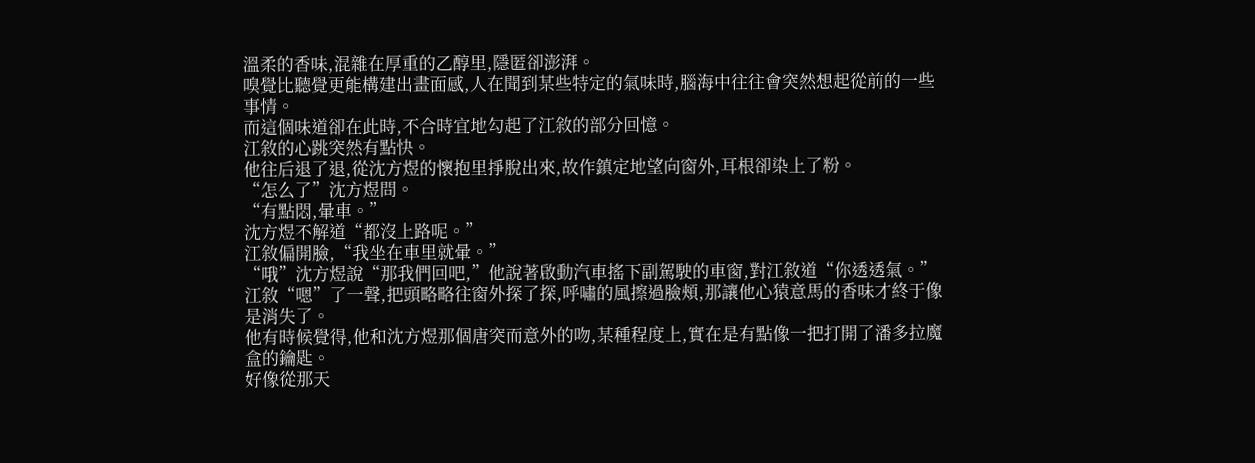溫柔的香味,混雜在厚重的乙醇里,隱匿卻澎湃。
嗅覺比聽覺更能構建出畫面感,人在聞到某些特定的氣味時,腦海中往往會突然想起從前的一些事情。
而這個味道卻在此時,不合時宜地勾起了江敘的部分回憶。
江敘的心跳突然有點快。
他往后退了退,從沈方煜的懷抱里掙脫出來,故作鎮定地望向窗外,耳根卻染上了粉。
“怎么了”沈方煜問。
“有點悶,暈車。”
沈方煜不解道“都沒上路呢。”
江敘偏開臉,“我坐在車里就暈。”
“哦”沈方煜說“那我們回吧,”他說著啟動汽車搖下副駕駛的車窗,對江敘道“你透透氣。”
江敘“嗯”了一聲,把頭略略往窗外探了探,呼嘯的風擦過臉頰,那讓他心猿意馬的香味才終于像是消失了。
他有時候覺得,他和沈方煜那個唐突而意外的吻,某種程度上,實在是有點像一把打開了潘多拉魔盒的鑰匙。
好像從那天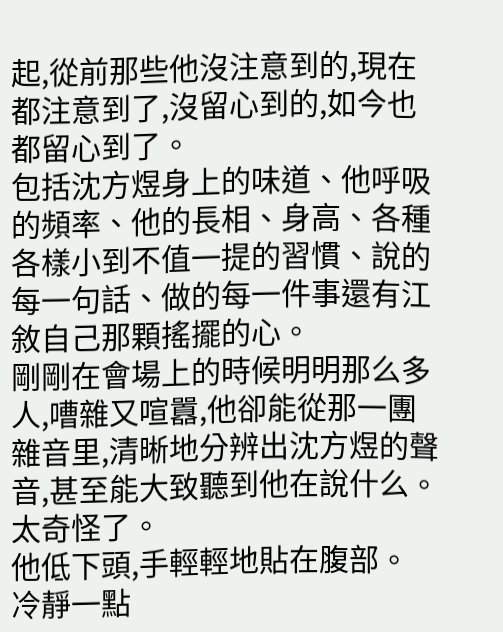起,從前那些他沒注意到的,現在都注意到了,沒留心到的,如今也都留心到了。
包括沈方煜身上的味道、他呼吸的頻率、他的長相、身高、各種各樣小到不值一提的習慣、說的每一句話、做的每一件事還有江敘自己那顆搖擺的心。
剛剛在會場上的時候明明那么多人,嘈雜又喧囂,他卻能從那一團雜音里,清晰地分辨出沈方煜的聲音,甚至能大致聽到他在說什么。
太奇怪了。
他低下頭,手輕輕地貼在腹部。
冷靜一點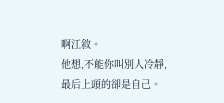啊江敘。
他想,不能你叫別人冷靜,最后上頭的卻是自己。